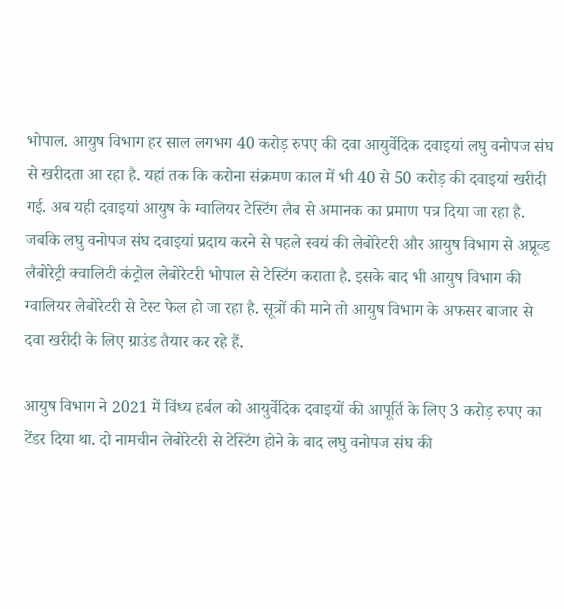भोपाल. आयुष विभाग हर साल लगभग 40 करोड़ रुपए की दवा आयुर्वेदिक दवाइयां लघु वनोपज संघ से खरीदता आ रहा है. यहां तक कि करोना संक्रमण काल में भी 40 से 50 करोड़ की दवाइयां खरीदी गई. अब यही दवाइयां आयुष के ग्वालियर टेस्टिंग लैब से अमानक का प्रमाण पत्र दिया जा रहा है. जबकि लघु वनोपज संघ दवाइयां प्रदाय करने से पहले स्वयं की लेबोरेटरी और आयुष विभाग से अप्रूव्ड लैबोरेट्री क्वालिटी कंट्रोल लेबोरेटरी भोपाल से टेस्टिंग कराता है. इसके बाद भी आयुष विभाग की ग्वालियर लेबोरेटरी से टेस्ट फेल हो जा रहा है. सूत्रों की माने तो आयुष विभाग के अफसर बाजार से दवा खरीदी के लिए ग्राउंड तैयार कर रहे हैं.

आयुष विभाग ने 2021 में विंध्य हर्बल को आयुर्वेदिक दवाइयों की आपूर्ति के लिए 3 करोड़ रुपए का टेंडर दिया था. दो नामचीन लेबोरेटरी से टेस्टिंग होने के बाद लघु वनोपज संघ की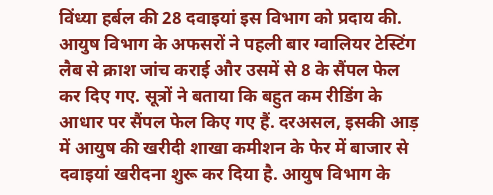विंध्या हर्बल की 28 दवाइयां इस विभाग को प्रदाय की. आयुष विभाग के अफसरों ने पहली बार ग्वालियर टेस्टिंग लैब से क्राश जांच कराई और उसमें से 8 के सैंपल फेल कर दिए गए. सूत्रों ने बताया कि बहुत कम रीडिंग के आधार पर सैंपल फेल किए गए हैं. दरअसल, इसकी आड़ में आयुष की खरीदी शाखा कमीशन के फेर में बाजार से दवाइयां खरीदना शुरू कर दिया है. आयुष विभाग के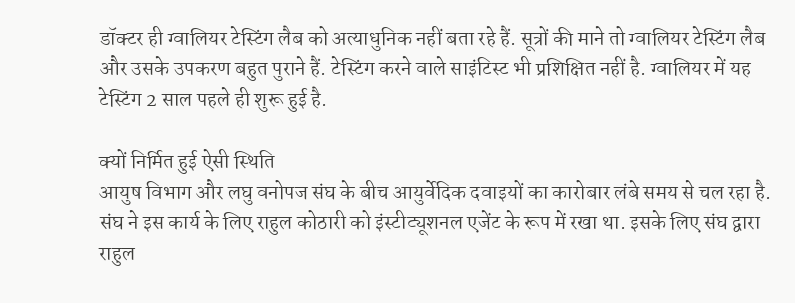डॉक्टर ही ग्वालियर टेस्टिंग लैब को अत्याधुनिक नहीं बता रहे हैं. सूत्रों की माने तो ग्वालियर टेस्टिंग लैब और उसके उपकरण बहुत पुराने हैं. टेस्टिंग करने वाले साइंटिस्ट भी प्रशिक्षित नहीं है. ग्वालियर में यह टेस्टिंग 2 साल पहले ही शुरू हुई है.

क्यों निर्मित हुई ऐसी स्थिति
आयुष विभाग और लघु वनोपज संघ के बीच आयुर्वेदिक दवाइयों का कारोबार लंबे समय से चल रहा है. संघ ने इस कार्य के लिए राहुल कोठारी को इंस्टीट्यूशनल एजेंट के रूप में रखा था. इसके लिए संघ द्वारा राहुल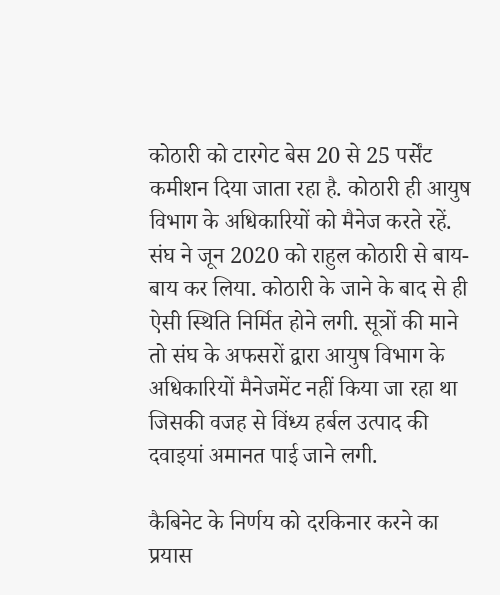कोठारी को टारगेट बेस 20 से 25 पर्सेंट कमीशन दिया जाता रहा है. कोठारी ही आयुष विभाग के अधिकारियों को मैनेज करते रहें. संघ ने जून 2020 को राहुल कोठारी से बाय-बाय कर लिया. कोठारी के जाने के बाद से ही ऐसी स्थिति निर्मित होने लगी. सूत्रों की माने तो संघ के अफसरों द्वारा आयुष विभाग के अधिकारियों मैनेजमेंट नहीं किया जा रहा था जिसकी वजह से विंध्य हर्बल उत्पाद की दवाइयां अमानत पाई जाने लगी.

कैबिनेट के निर्णय को दरकिनार करने का प्रयास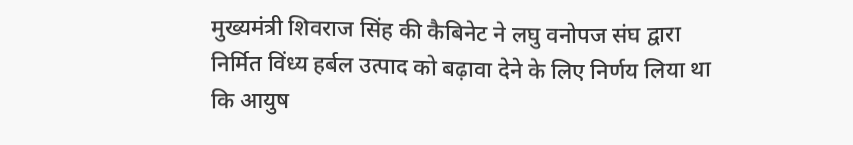मुख्यमंत्री शिवराज सिंह की कैबिनेट ने लघु वनोपज संघ द्वारा निर्मित विंध्य हर्बल उत्पाद को बढ़ावा देने के लिए निर्णय लिया था कि आयुष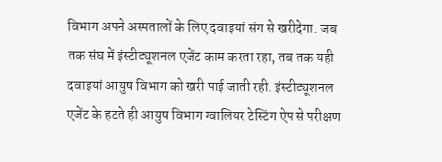विभाग अपने अस्पतालों के लिए दवाइयां संग से खरीदेगा. जब तक संघ में इंस्टीट्यूशनल एजेंट काम करता रहा, तब तक यही दवाइयां आयुष विभाग को खरी पाई जाती रही. इंस्टीट्यूशनल एजेंट के हटते ही आयुष विभाग ग्वालियर टेस्टिंग ऐप से परीक्षण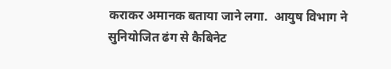कराकर अमानक बताया जाने लगा.  आयुष विभाग ने सुनियोजित ढंग से कैबिनेट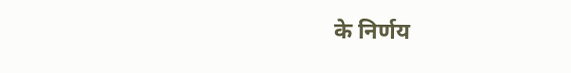के निर्णय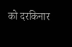को दरकिनार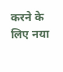करने के लिए नया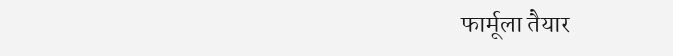फार्मूला तैयार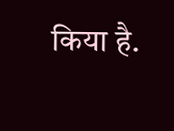किया है.